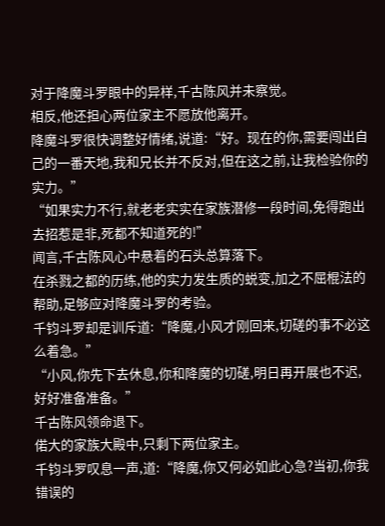对于降魔斗罗眼中的异样,千古陈风并未察觉。
相反,他还担心两位家主不愿放他离开。
降魔斗罗很快调整好情绪,说道:“好。现在的你,需要闯出自己的一番天地,我和兄长并不反对,但在这之前,让我检验你的实力。”
“如果实力不行,就老老实实在家族潜修一段时间,免得跑出去招惹是非,死都不知道死的!”
闻言,千古陈风心中悬着的石头总算落下。
在杀戮之都的历练,他的实力发生质的蜕变,加之不屈棍法的帮助,足够应对降魔斗罗的考验。
千钧斗罗却是训斥道:“降魔,小风才刚回来,切磋的事不必这么着急。”
“小风,你先下去休息,你和降魔的切磋,明日再开展也不迟,好好准备准备。”
千古陈风领命退下。
偌大的家族大殿中,只剩下两位家主。
千钧斗罗叹息一声,道:“降魔,你又何必如此心急?当初,你我错误的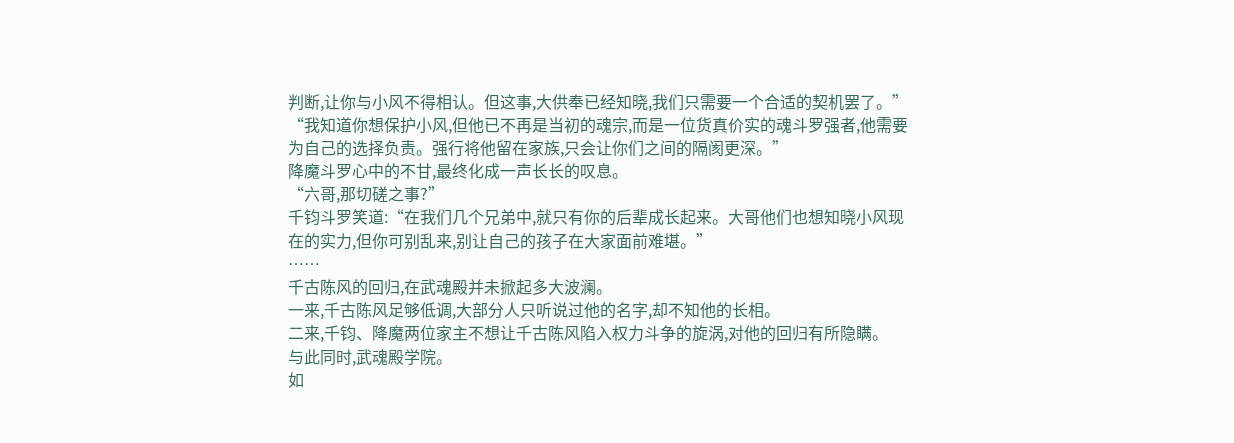判断,让你与小风不得相认。但这事,大供奉已经知晓,我们只需要一个合适的契机罢了。”
“我知道你想保护小风,但他已不再是当初的魂宗,而是一位货真价实的魂斗罗强者,他需要为自己的选择负责。强行将他留在家族,只会让你们之间的隔阂更深。”
降魔斗罗心中的不甘,最终化成一声长长的叹息。
“六哥,那切磋之事?”
千钧斗罗笑道:“在我们几个兄弟中,就只有你的后辈成长起来。大哥他们也想知晓小风现在的实力,但你可别乱来,别让自己的孩子在大家面前难堪。”
……
千古陈风的回归,在武魂殿并未掀起多大波澜。
一来,千古陈风足够低调,大部分人只听说过他的名字,却不知他的长相。
二来,千钧、降魔两位家主不想让千古陈风陷入权力斗争的旋涡,对他的回归有所隐瞒。
与此同时,武魂殿学院。
如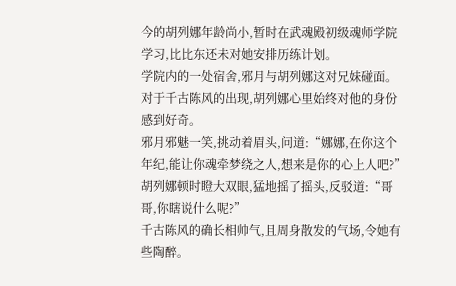今的胡列娜年龄尚小,暂时在武魂殿初级魂师学院学习,比比东还未对她安排历练计划。
学院内的一处宿舍,邪月与胡列娜这对兄妹碰面。
对于千古陈风的出现,胡列娜心里始终对他的身份感到好奇。
邪月邪魅一笑,挑动着眉头,问道:“娜娜,在你这个年纪,能让你魂牵梦绕之人,想来是你的心上人吧?”
胡列娜顿时瞪大双眼,猛地摇了摇头,反驳道:“哥哥,你瞎说什么呢?”
千古陈风的确长相帅气,且周身散发的气场,令她有些陶醉。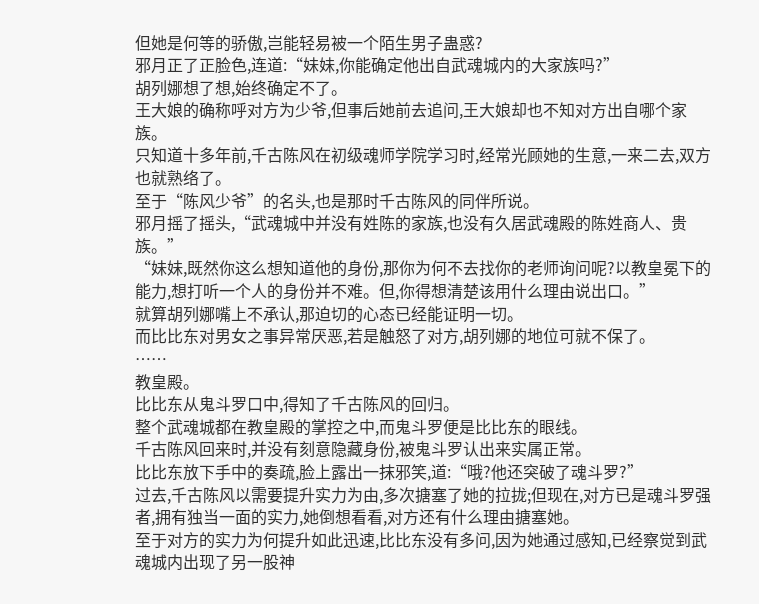但她是何等的骄傲,岂能轻易被一个陌生男子蛊惑?
邪月正了正脸色,连道:“妹妹,你能确定他出自武魂城内的大家族吗?”
胡列娜想了想,始终确定不了。
王大娘的确称呼对方为少爷,但事后她前去追问,王大娘却也不知对方出自哪个家族。
只知道十多年前,千古陈风在初级魂师学院学习时,经常光顾她的生意,一来二去,双方也就熟络了。
至于“陈风少爷”的名头,也是那时千古陈风的同伴所说。
邪月摇了摇头,“武魂城中并没有姓陈的家族,也没有久居武魂殿的陈姓商人、贵族。”
“妹妹,既然你这么想知道他的身份,那你为何不去找你的老师询问呢?以教皇冕下的能力,想打听一个人的身份并不难。但,你得想清楚该用什么理由说出口。”
就算胡列娜嘴上不承认,那迫切的心态已经能证明一切。
而比比东对男女之事异常厌恶,若是触怒了对方,胡列娜的地位可就不保了。
……
教皇殿。
比比东从鬼斗罗口中,得知了千古陈风的回归。
整个武魂城都在教皇殿的掌控之中,而鬼斗罗便是比比东的眼线。
千古陈风回来时,并没有刻意隐藏身份,被鬼斗罗认出来实属正常。
比比东放下手中的奏疏,脸上露出一抹邪笑,道:“哦?他还突破了魂斗罗?”
过去,千古陈风以需要提升实力为由,多次搪塞了她的拉拢;但现在,对方已是魂斗罗强者,拥有独当一面的实力,她倒想看看,对方还有什么理由搪塞她。
至于对方的实力为何提升如此迅速,比比东没有多问,因为她通过感知,已经察觉到武魂城内出现了另一股神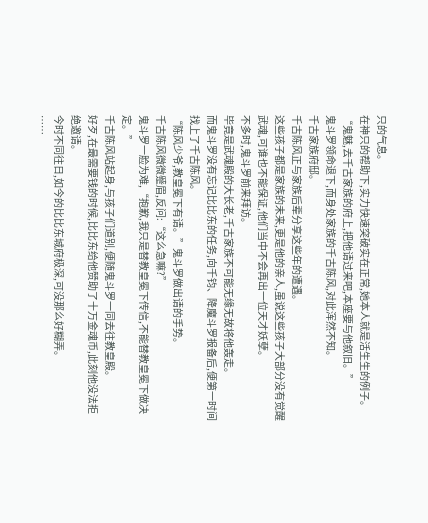只的气息。
在神只的帮助下,实力快速突破实在正常,她本人就是活生生的例子。
“鬼魅,去千古家族的府上,把他请过来吧,本座要与他叙旧。”
鬼斗罗领命退下,而身处家族的千古陈风,对此浑然不知。
千古家族府邸。
千古陈风正与家族后辈分享这些年的遭遇。
这些孩子都是家族的未来,更是他的亲人,虽说这些孩子大部分没有觉醒武魂,可谁也不能保证,他们当中不会再出一位天才妖孽。
不多时,鬼斗罗前来拜访。
毕竟是武魂殿的大长老,千古家族不可能无缘无故将他轰走。
而鬼斗罗没有忘记比比东的任务,向千钧、降魔斗罗报备后,便第一时间找上了千古陈风。
“陈风少爷,教皇冕下有请。”鬼斗罗做出请的手势。
千古陈风微微蹙眉,反问:“这么急嘛?”
鬼斗罗一脸为难,“抱歉,我只是替教皇冕下传信,不能替教皇冕下做决定。”
千古陈风站起身,与孩子们道别,便随鬼斗罗一同去往教皇殿。
好歹,在最需要钱的时候,比比东给他赞助了十万金魂币,此刻他没法拒绝邀请。
今时不同往日,如今的比比东城府极深,可没那么好糊弄。
……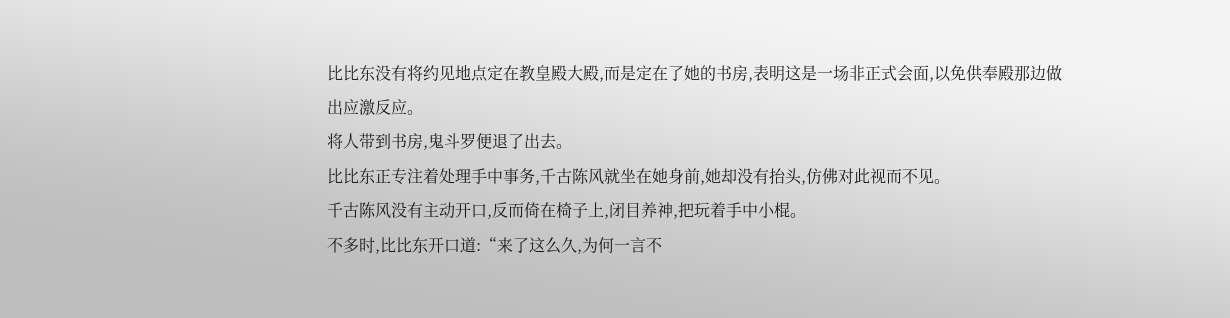比比东没有将约见地点定在教皇殿大殿,而是定在了她的书房,表明这是一场非正式会面,以免供奉殿那边做出应激反应。
将人带到书房,鬼斗罗便退了出去。
比比东正专注着处理手中事务,千古陈风就坐在她身前,她却没有抬头,仿佛对此视而不见。
千古陈风没有主动开口,反而倚在椅子上,闭目养神,把玩着手中小棍。
不多时,比比东开口道:“来了这么久,为何一言不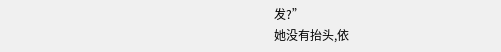发?”
她没有抬头,依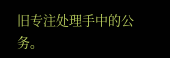旧专注处理手中的公务。